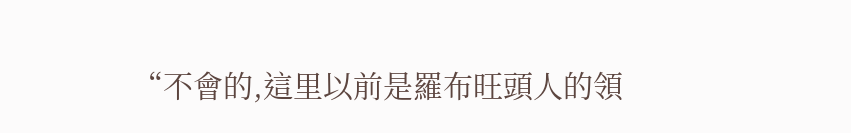“不會的,這里以前是羅布旺頭人的領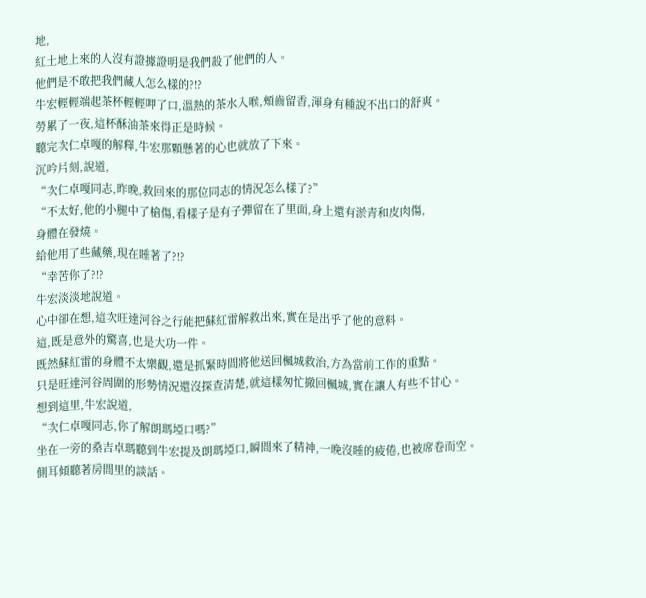地,
紅土地上來的人沒有證據證明是我們殺了他們的人。
他們是不敢把我們藏人怎么樣的?!?
牛宏輕輕端起茶杯輕輕呷了口,溫熱的茶水入喉,頰齒留香,渾身有種說不出口的舒爽。
勞累了一夜,這杯酥油茶來得正是時候。
聽完次仁卓嘎的解釋,牛宏那顆懸著的心也就放了下來。
沉吟片刻,說道,
“次仁卓嘎同志,昨晚,救回來的那位同志的情況怎么樣了?”
“不太好,他的小腿中了槍傷,看樣子是有子彈留在了里面,身上還有淤青和皮肉傷,
身體在發燒。
給他用了些藏藥,現在睡著了?!?
“幸苦你了?!?
牛宏淡淡地說道。
心中卻在想,這次旺達河谷之行能把蘇紅雷解救出來,實在是出乎了他的意料。
這,既是意外的驚喜,也是大功一件。
既然蘇紅雷的身體不太樂觀,還是抓緊時間將他送回楓城救治,方為當前工作的重點。
只是旺達河谷周圍的形勢情況還沒探查清楚,就這樣匆忙撤回楓城,實在讓人有些不甘心。
想到這里,牛宏說道,
“次仁卓嘎同志,你了解朗瑪埡口嗎?”
坐在一旁的桑吉卓瑪聽到牛宏提及朗瑪埡口,瞬間來了精神,一晚沒睡的疲倦,也被席卷而空。
側耳傾聽著房間里的談話。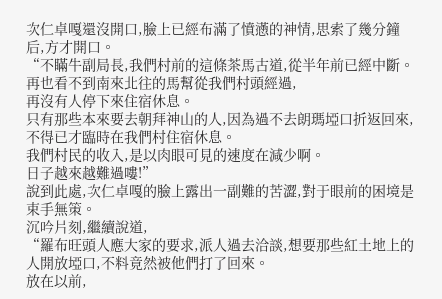次仁卓嘎還沒開口,臉上已經布滿了憤懣的神情,思索了幾分鐘后,方才開口。
“不瞞牛副局長,我們村前的這條茶馬古道,從半年前已經中斷。
再也看不到南來北往的馬幫從我們村頭經過,
再沒有人停下來住宿休息。
只有那些本來要去朝拜神山的人,因為過不去朗瑪埡口折返回來,不得已才臨時在我們村住宿休息。
我們村民的收入,是以肉眼可見的速度在減少啊。
日子越來越難過嘍!”
說到此處,次仁卓嘎的臉上露出一副難的苦澀,對于眼前的困境是束手無策。
沉吟片刻,繼續說道,
“羅布旺頭人應大家的要求,派人過去洽談,想要那些紅土地上的人開放埡口,不料竟然被他們打了回來。
放在以前,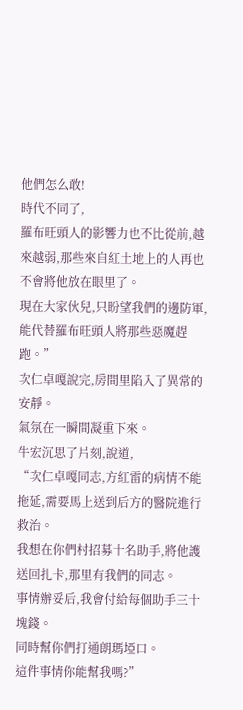他們怎么敢!
時代不同了,
羅布旺頭人的影響力也不比從前,越來越弱,那些來自紅土地上的人再也不會將他放在眼里了。
現在大家伙兒,只盼望我們的邊防軍,能代替羅布旺頭人將那些惡魔趕跑。”
次仁卓嘎說完,房間里陷入了異常的安靜。
氣氛在一瞬間凝重下來。
牛宏沉思了片刻,說道,
“次仁卓嘎同志,方紅雷的病情不能拖延,需要馬上送到后方的醫院進行救治。
我想在你們村招募十名助手,將他護送回扎卡,那里有我們的同志。
事情辦妥后,我會付給每個助手三十塊錢。
同時幫你們打通朗瑪埡口。
這件事情你能幫我嗎?”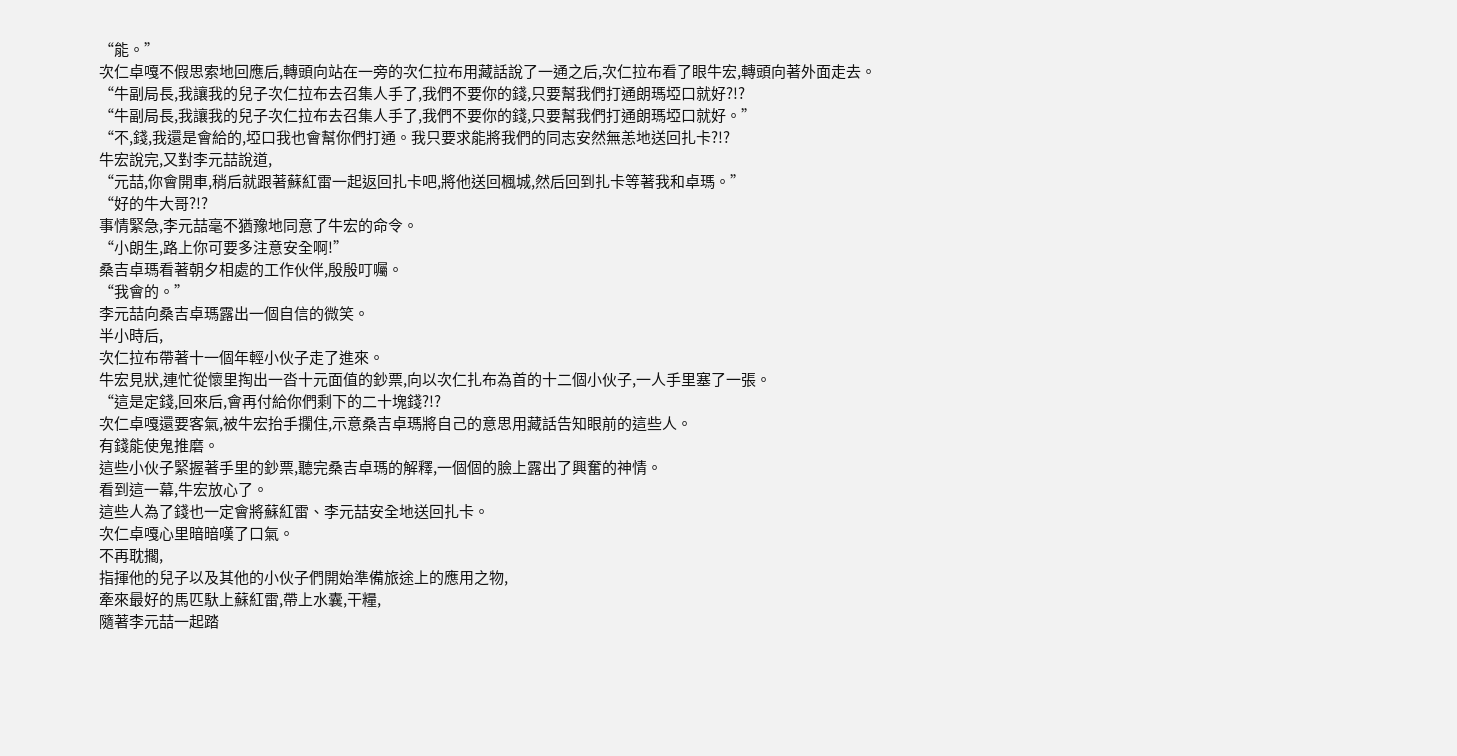“能。”
次仁卓嘎不假思索地回應后,轉頭向站在一旁的次仁拉布用藏話說了一通之后,次仁拉布看了眼牛宏,轉頭向著外面走去。
“牛副局長,我讓我的兒子次仁拉布去召集人手了,我們不要你的錢,只要幫我們打通朗瑪埡口就好?!?
“牛副局長,我讓我的兒子次仁拉布去召集人手了,我們不要你的錢,只要幫我們打通朗瑪埡口就好。”
“不,錢,我還是會給的,埡口我也會幫你們打通。我只要求能將我們的同志安然無恙地送回扎卡?!?
牛宏說完,又對李元喆說道,
“元喆,你會開車,稍后就跟著蘇紅雷一起返回扎卡吧,將他送回楓城,然后回到扎卡等著我和卓瑪。”
“好的牛大哥?!?
事情緊急,李元喆毫不猶豫地同意了牛宏的命令。
“小朗生,路上你可要多注意安全啊!”
桑吉卓瑪看著朝夕相處的工作伙伴,殷殷叮囑。
“我會的。”
李元喆向桑吉卓瑪露出一個自信的微笑。
半小時后,
次仁拉布帶著十一個年輕小伙子走了進來。
牛宏見狀,連忙從懷里掏出一沓十元面值的鈔票,向以次仁扎布為首的十二個小伙子,一人手里塞了一張。
“這是定錢,回來后,會再付給你們剩下的二十塊錢?!?
次仁卓嘎還要客氣,被牛宏抬手攔住,示意桑吉卓瑪將自己的意思用藏話告知眼前的這些人。
有錢能使鬼推磨。
這些小伙子緊握著手里的鈔票,聽完桑吉卓瑪的解釋,一個個的臉上露出了興奮的神情。
看到這一幕,牛宏放心了。
這些人為了錢也一定會將蘇紅雷、李元喆安全地送回扎卡。
次仁卓嘎心里暗暗嘆了口氣。
不再耽擱,
指揮他的兒子以及其他的小伙子們開始準備旅途上的應用之物,
牽來最好的馬匹馱上蘇紅雷,帶上水囊,干糧,
隨著李元喆一起踏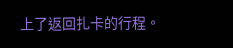上了返回扎卡的行程。